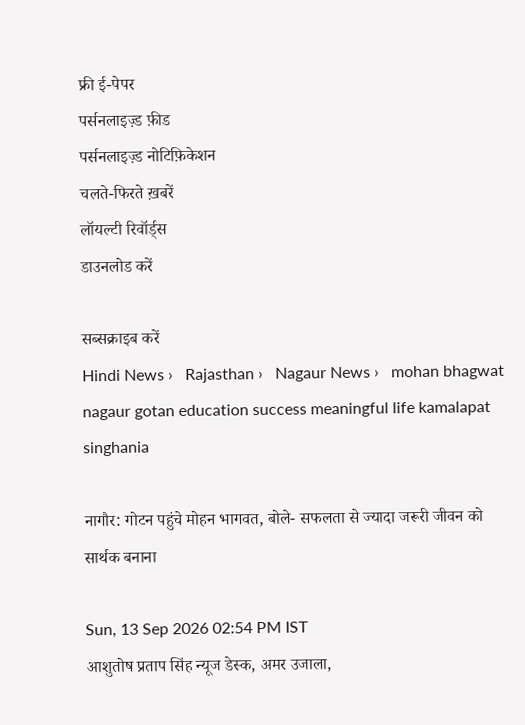फ्री ई-पेपर
पर्सनलाइज़्ड फ़ीड
पर्सनलाइज़्ड नोटिफ़िकेशन
चलते-फिरते ख़बरें
लॉयल्टी रिवॉर्ड्स
डाउनलोड करें

सब्सक्राइब करें
Hindi News ›   Rajasthan ›   Nagaur News ›   mohan bhagwat nagaur gotan education success meaningful life kamalapat singhania

नागौर: गोटन पहुंचे मोहन भागवत, बोले- सफलता से ज्यादा जरूरी जीवन को सार्थक बनाना

Sun, 13 Sep 2026 02:54 PM IST
आशुतोष प्रताप सिंह न्यूज डेस्क, अमर उजाला,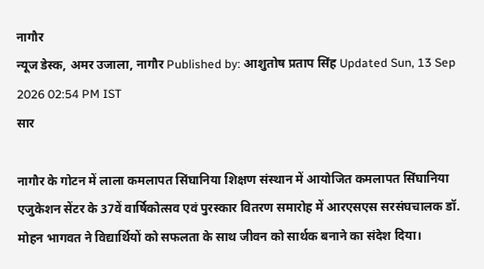नागौर
न्यूज डेस्क, अमर उजाला, नागौर Published by: आशुतोष प्रताप सिंह Updated Sun, 13 Sep 2026 02:54 PM IST
सार

नागौर के गोटन में लाला कमलापत सिंघानिया शिक्षण संस्थान में आयोजित कमलापत सिंघानिया एजुकेशन सेंटर के 37वें वार्षिकोत्सव एवं पुरस्कार वितरण समारोह में आरएसएस सरसंघचालक डॉ. मोहन भागवत ने विद्यार्थियों को सफलता के साथ जीवन को सार्थक बनाने का संदेश दिया।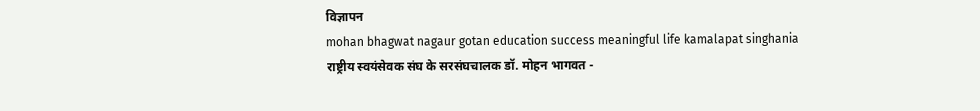विज्ञापन
mohan bhagwat nagaur gotan education success meaningful life kamalapat singhania
राष्ट्रीय स्वयंसेवक संघ के सरसंघचालक डॉ. मोहन भागवत -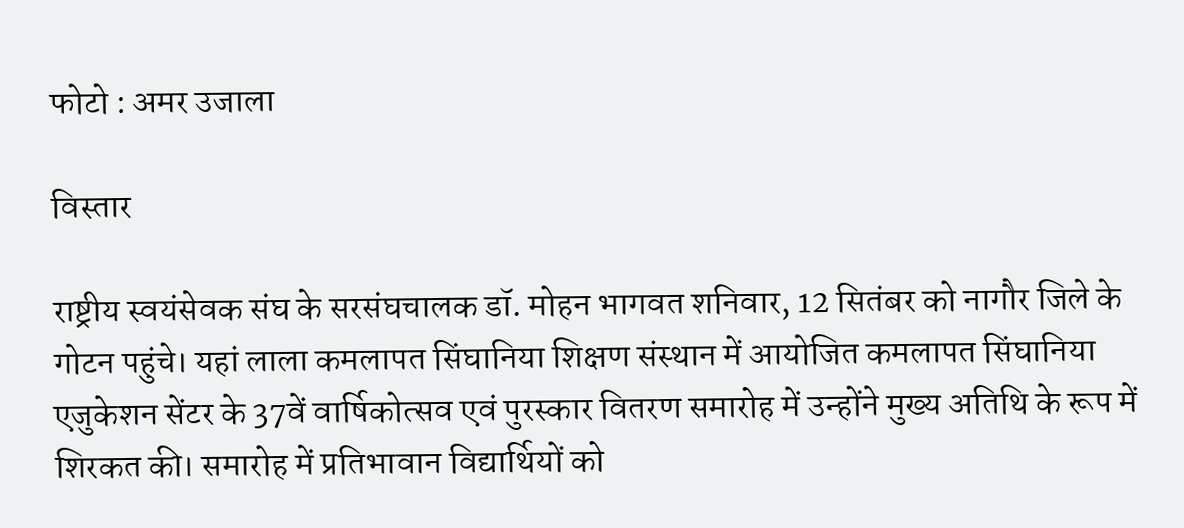फोटो : अमर उजाला

विस्तार

राष्ट्रीय स्वयंसेवक संघ के सरसंघचालक डॉ. मोहन भागवत शनिवार, 12 सितंबर को नागौर जिले के गोटन पहुंचे। यहां लाला कमलापत सिंघानिया शिक्षण संस्थान में आयोजित कमलापत सिंघानिया एजुकेशन सेंटर के 37वें वार्षिकोत्सव एवं पुरस्कार वितरण समारोह में उन्होंने मुख्य अतिथि के रूप में शिरकत की। समारोह में प्रतिभावान विद्यार्थियों को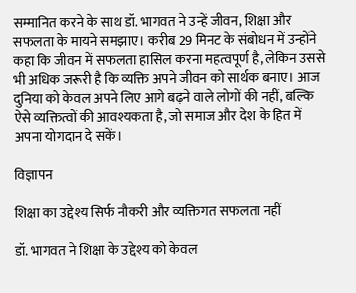सम्मानित करने के साथ डॉ. भागवत ने उन्हें जीवन, शिक्षा और सफलता के मायने समझाए। करीब 29 मिनट के संबोधन में उन्होंने कहा कि जीवन में सफलता हासिल करना महत्वपूर्ण है, लेकिन उससे भी अधिक जरूरी है कि व्यक्ति अपने जीवन को सार्थक बनाए। आज दुनिया को केवल अपने लिए आगे बढ़ने वाले लोगों की नहीं, बल्कि ऐसे व्यक्तित्वों की आवश्यकता है, जो समाज और देश के हित में अपना योगदान दे सकें।

विज्ञापन

शिक्षा का उद्देश्य सिर्फ नौकरी और व्यक्तिगत सफलता नहीं

डॉ. भागवत ने शिक्षा के उद्देश्य को केवल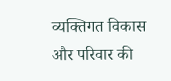व्यक्तिगत विकास और परिवार की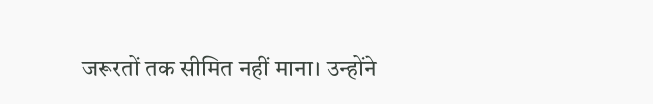जरूरतों तक सीमित नहीं माना। उन्होंने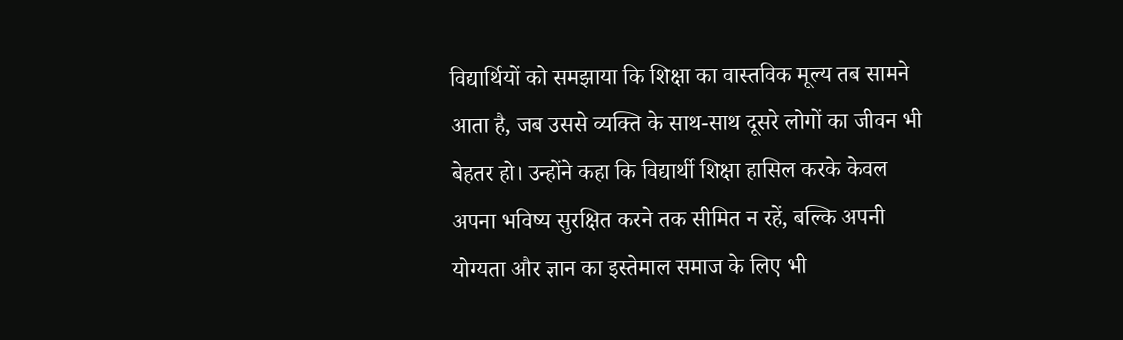विद्यार्थियों को समझाया कि शिक्षा का वास्तविक मूल्य तब सामने आता है, जब उससे व्यक्ति के साथ-साथ दूसरे लोगों का जीवन भी बेहतर हो। उन्होंने कहा कि विद्यार्थी शिक्षा हासिल करके केवल अपना भविष्य सुरक्षित करने तक सीमित न रहें, बल्कि अपनी योग्यता और ज्ञान का इस्तेमाल समाज के लिए भी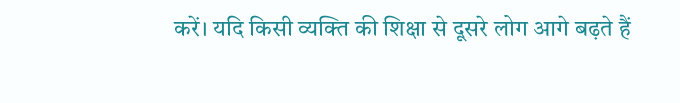करें। यदि किसी व्यक्ति की शिक्षा से दूसरे लोग आगे बढ़ते हैं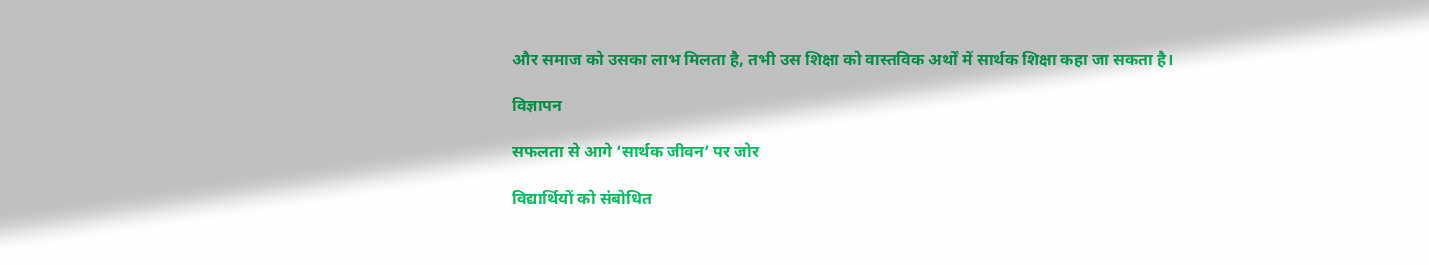और समाज को उसका लाभ मिलता है, तभी उस शिक्षा को वास्तविक अर्थों में सार्थक शिक्षा कहा जा सकता है।

विज्ञापन

सफलता से आगे ‘सार्थक जीवन’ पर जोर

विद्यार्थियों को संबोधित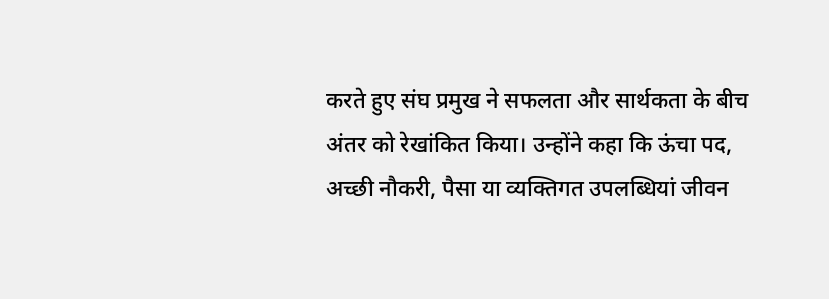करते हुए संघ प्रमुख ने सफलता और सार्थकता के बीच अंतर को रेखांकित किया। उन्होंने कहा कि ऊंचा पद, अच्छी नौकरी, पैसा या व्यक्तिगत उपलब्धियां जीवन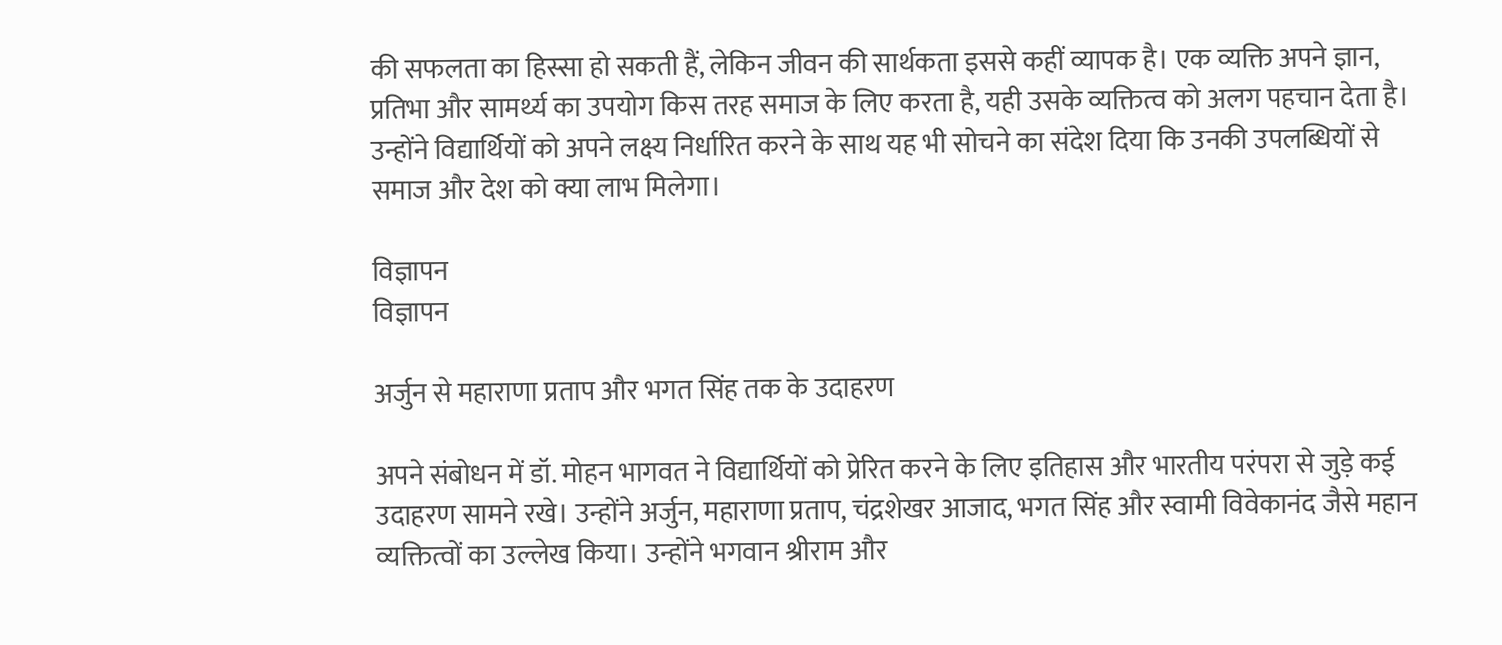की सफलता का हिस्सा हो सकती हैं, लेकिन जीवन की सार्थकता इससे कहीं व्यापक है। एक व्यक्ति अपने ज्ञान, प्रतिभा और सामर्थ्य का उपयोग किस तरह समाज के लिए करता है, यही उसके व्यक्तित्व को अलग पहचान देता है। उन्होंने विद्यार्थियों को अपने लक्ष्य निर्धारित करने के साथ यह भी सोचने का संदेश दिया कि उनकी उपलब्धियों से समाज और देश को क्या लाभ मिलेगा।

विज्ञापन
विज्ञापन

अर्जुन से महाराणा प्रताप और भगत सिंह तक के उदाहरण

अपने संबोधन में डॉ. मोहन भागवत ने विद्यार्थियों को प्रेरित करने के लिए इतिहास और भारतीय परंपरा से जुड़े कई उदाहरण सामने रखे। उन्होंने अर्जुन, महाराणा प्रताप, चंद्रशेखर आजाद, भगत सिंह और स्वामी विवेकानंद जैसे महान व्यक्तित्वों का उल्लेख किया। उन्होंने भगवान श्रीराम और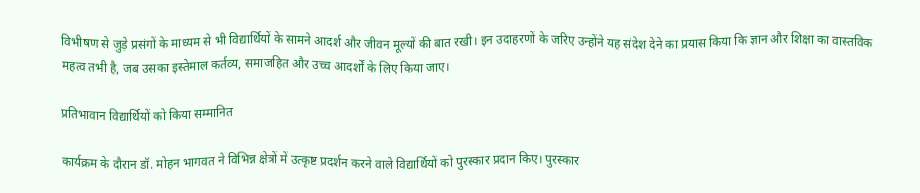विभीषण से जुड़े प्रसंगों के माध्यम से भी विद्यार्थियों के सामने आदर्श और जीवन मूल्यों की बात रखी। इन उदाहरणों के जरिए उन्होंने यह संदेश देने का प्रयास किया कि ज्ञान और शिक्षा का वास्तविक महत्व तभी है, जब उसका इस्तेमाल कर्तव्य, समाजहित और उच्च आदर्शों के लिए किया जाए।

प्रतिभावान विद्यार्थियों को किया सम्मानित

कार्यक्रम के दौरान डॉ. मोहन भागवत ने विभिन्न क्षेत्रों में उत्कृष्ट प्रदर्शन करने वाले विद्यार्थियों को पुरस्कार प्रदान किए। पुरस्कार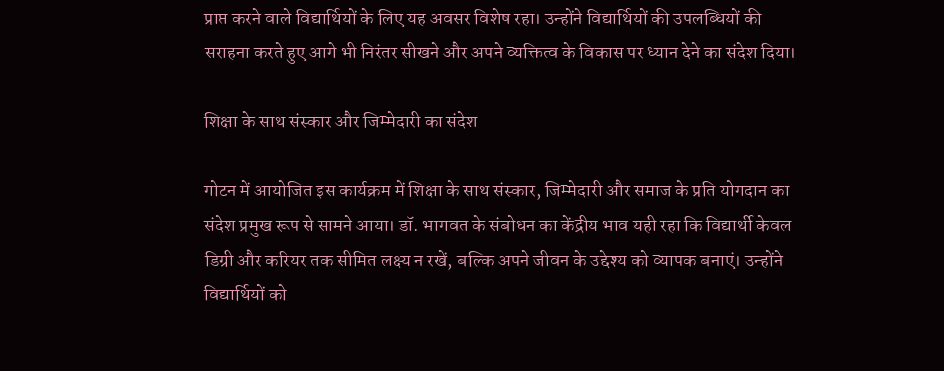प्राप्त करने वाले विद्यार्थियों के लिए यह अवसर विशेष रहा। उन्होंने विद्यार्थियों की उपलब्धियों की सराहना करते हुए आगे भी निरंतर सीखने और अपने व्यक्तित्व के विकास पर ध्यान देने का संदेश दिया।

शिक्षा के साथ संस्कार और जिम्मेदारी का संदेश

गोटन में आयोजित इस कार्यक्रम में शिक्षा के साथ संस्कार, जिम्मेदारी और समाज के प्रति योगदान का संदेश प्रमुख रूप से सामने आया। डॉ. भागवत के संबोधन का केंद्रीय भाव यही रहा कि विद्यार्थी केवल डिग्री और करियर तक सीमित लक्ष्य न रखें, बल्कि अपने जीवन के उद्देश्य को व्यापक बनाएं। उन्होंने विद्यार्थियों को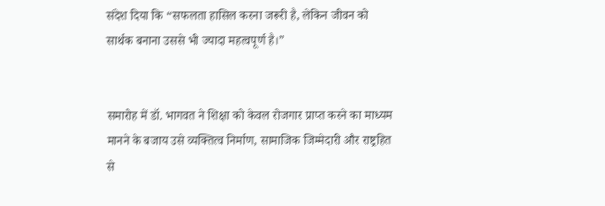संदेश दिया कि “सफलता हासिल करना जरूरी है, लेकिन जीवन को सार्थक बनाना उससे भी ज्यादा महत्वपूर्ण है।”


समारोह में डॉ. भागवत ने शिक्षा को केवल रोजगार प्राप्त करने का माध्यम मानने के बजाय उसे व्यक्तित्व निर्माण, सामाजिक जिम्मेदारी और राष्ट्रहित से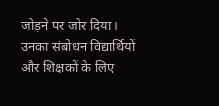जोड़ने पर जोर दिया। उनका संबोधन विद्यार्थियों और शिक्षकों के लिए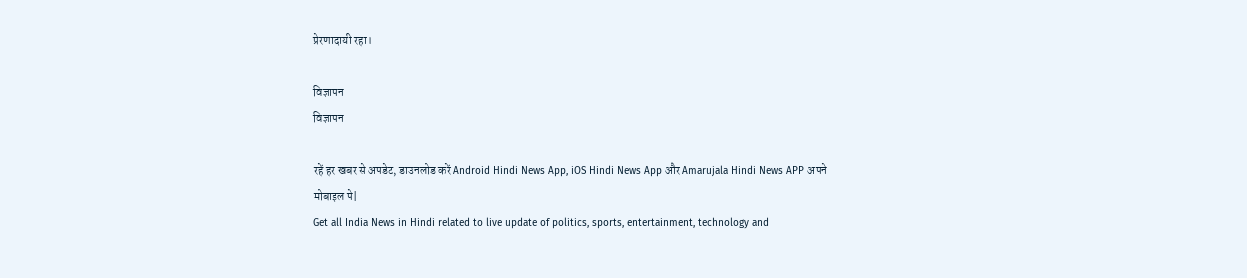प्रेरणादायी रहा।

विज्ञापन
विज्ञापन

रहें हर खबर से अपडेट, डाउनलोड करें Android Hindi News App, iOS Hindi News App और Amarujala Hindi News APP अपने मोबाइल पे|
Get all India News in Hindi related to live update of politics, sports, entertainment, technology and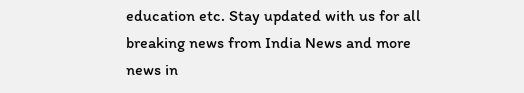education etc. Stay updated with us for all breaking news from India News and more news in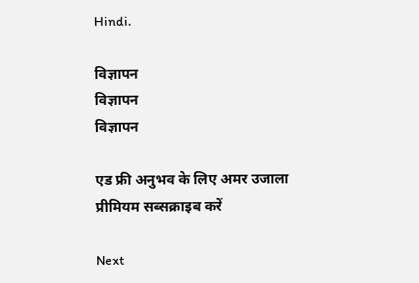Hindi.

विज्ञापन
विज्ञापन
विज्ञापन

एड फ्री अनुभव के लिए अमर उजाला प्रीमियम सब्सक्राइब करें

Next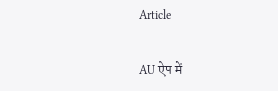Article

AU ऐप में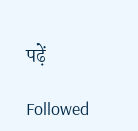पढ़ें

Followed